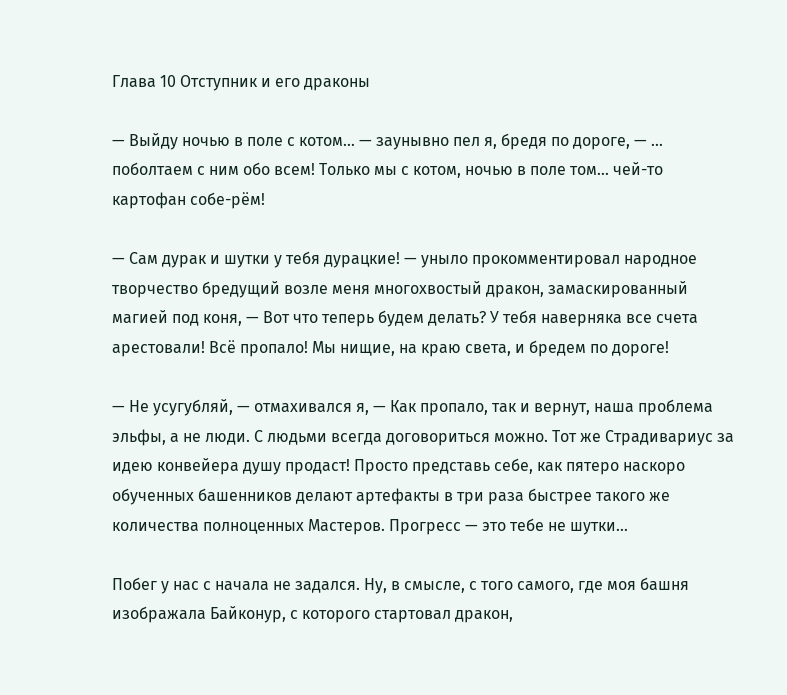Глава 10 Отступник и его драконы

— Выйду ночью в поле с котом… — заунывно пел я, бредя по дороге, — … поболтаем с ним обо всем! Только мы с котом, ночью в поле том… чей-то картофан собе-рём!

— Сам дурак и шутки у тебя дурацкие! — уныло прокомментировал народное творчество бредущий возле меня многохвостый дракон, замаскированный магией под коня, — Вот что теперь будем делать? У тебя наверняка все счета арестовали! Всё пропало! Мы нищие, на краю света, и бредем по дороге!

— Не усугубляй, — отмахивался я, — Как пропало, так и вернут, наша проблема эльфы, а не люди. С людьми всегда договориться можно. Тот же Страдивариус за идею конвейера душу продаст! Просто представь себе, как пятеро наскоро обученных башенников делают артефакты в три раза быстрее такого же количества полноценных Мастеров. Прогресс — это тебе не шутки…

Побег у нас с начала не задался. Ну, в смысле, с того самого, где моя башня изображала Байконур, с которого стартовал дракон,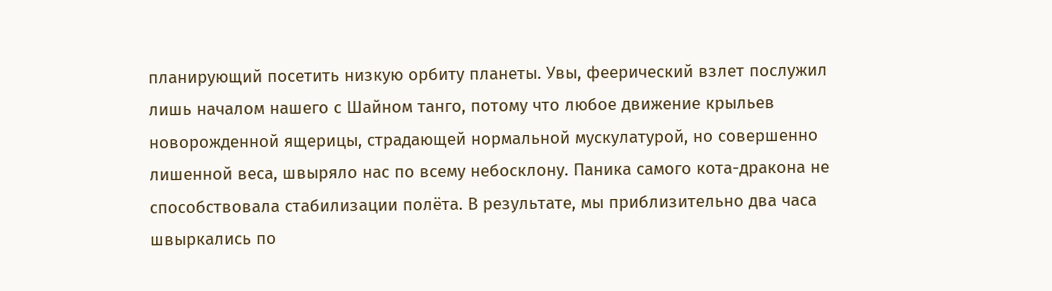планирующий посетить низкую орбиту планеты. Увы, феерический взлет послужил лишь началом нашего с Шайном танго, потому что любое движение крыльев новорожденной ящерицы, страдающей нормальной мускулатурой, но совершенно лишенной веса, швыряло нас по всему небосклону. Паника самого кота-дракона не способствовала стабилизации полёта. В результате, мы приблизительно два часа швыркались по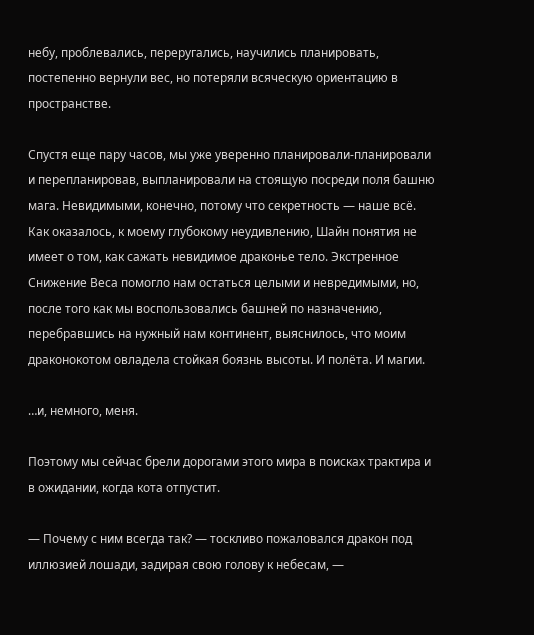небу, проблевались, переругались, научились планировать, постепенно вернули вес, но потеряли всяческую ориентацию в пространстве.

Спустя еще пару часов, мы уже уверенно планировали-планировали и перепланировав, выпланировали на стоящую посреди поля башню мага. Невидимыми, конечно, потому что секретность — наше всё. Как оказалось, к моему глубокому неудивлению, Шайн понятия не имеет о том, как сажать невидимое драконье тело. Экстренное Снижение Веса помогло нам остаться целыми и невредимыми, но, после того как мы воспользовались башней по назначению, перебравшись на нужный нам континент, выяснилось, что моим драконокотом овладела стойкая боязнь высоты. И полёта. И магии.

…и, немного, меня.

Поэтому мы сейчас брели дорогами этого мира в поисках трактира и в ожидании, когда кота отпустит.

— Почему с ним всегда так? — тоскливо пожаловался дракон под иллюзией лошади, задирая свою голову к небесам, —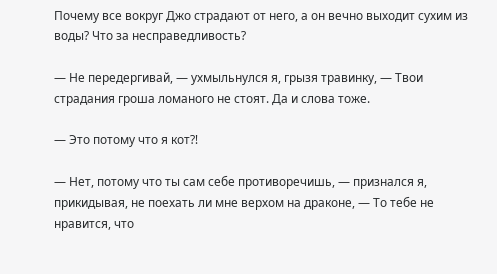Почему все вокруг Джо страдают от него, а он вечно выходит сухим из воды? Что за несправедливость?

— Не передергивай, — ухмыльнулся я, грызя травинку, — Твои страдания гроша ломаного не стоят. Да и слова тоже.

— Это потому что я кот⁈

— Нет, потому что ты сам себе противоречишь, — признался я, прикидывая, не поехать ли мне верхом на драконе, — То тебе не нравится, что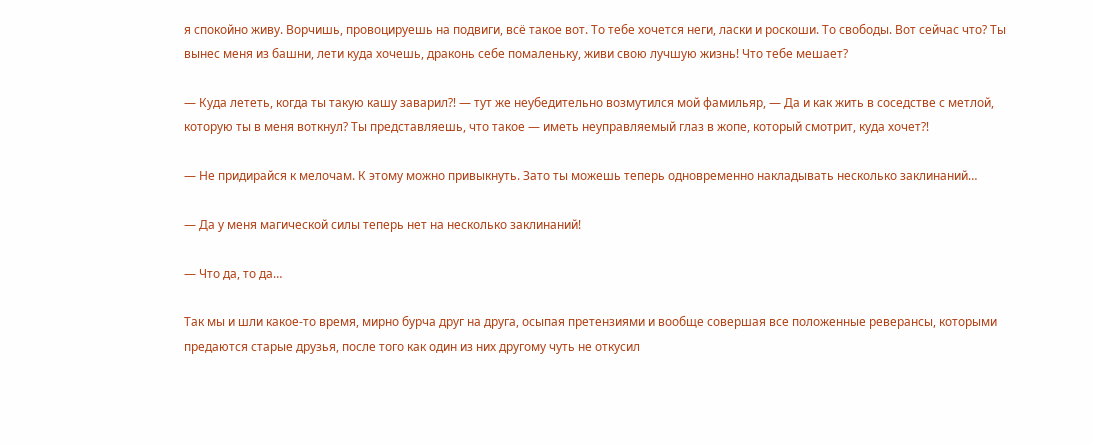я спокойно живу. Ворчишь, провоцируешь на подвиги, всё такое вот. То тебе хочется неги, ласки и роскоши. То свободы. Вот сейчас что? Ты вынес меня из башни, лети куда хочешь, драконь себе помаленьку, живи свою лучшую жизнь! Что тебе мешает?

— Куда лететь, когда ты такую кашу заварил⁈ — тут же неубедительно возмутился мой фамильяр, — Да и как жить в соседстве с метлой, которую ты в меня воткнул? Ты представляешь, что такое — иметь неуправляемый глаз в жопе, который смотрит, куда хочет⁈

— Не придирайся к мелочам. К этому можно привыкнуть. Зато ты можешь теперь одновременно накладывать несколько заклинаний…

— Да у меня магической силы теперь нет на несколько заклинаний!

— Что да, то да…

Так мы и шли какое-то время, мирно бурча друг на друга, осыпая претензиями и вообще совершая все положенные реверансы, которыми предаются старые друзья, после того как один из них другому чуть не откусил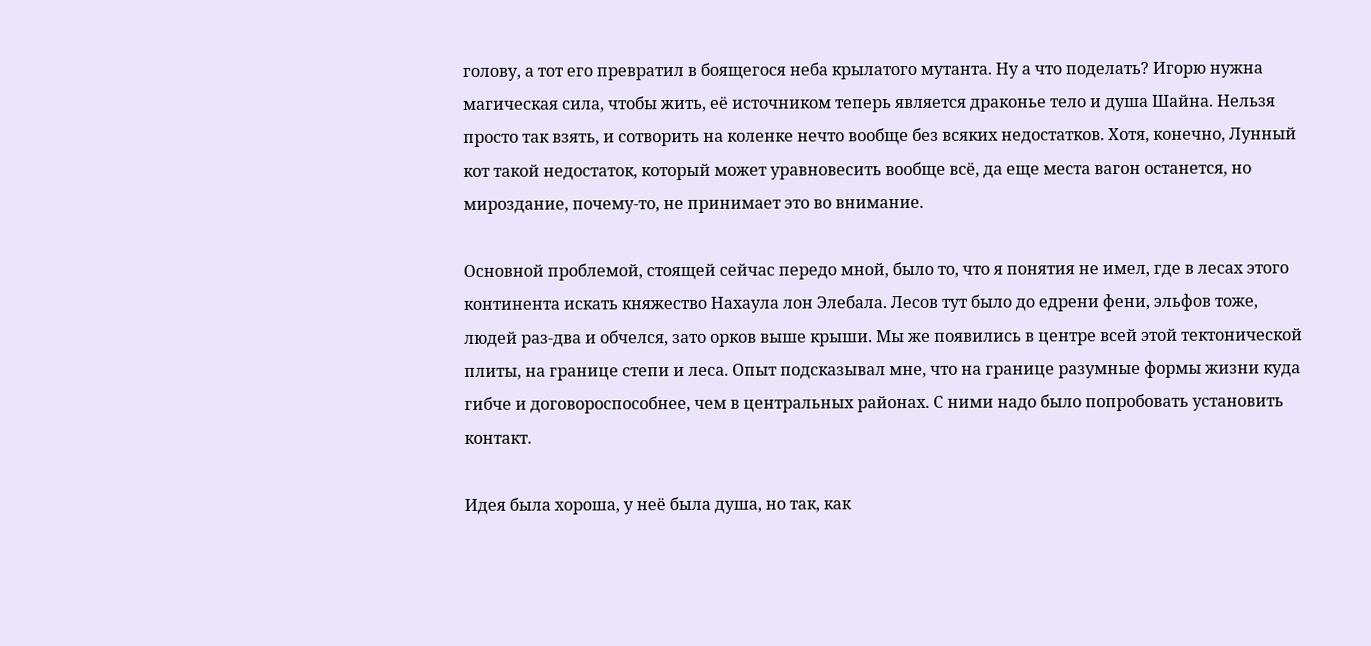голову, а тот его превратил в боящегося неба крылатого мутанта. Ну а что поделать? Игорю нужна магическая сила, чтобы жить, её источником теперь является драконье тело и душа Шайна. Нельзя просто так взять, и сотворить на коленке нечто вообще без всяких недостатков. Хотя, конечно, Лунный кот такой недостаток, который может уравновесить вообще всё, да еще места вагон останется, но мироздание, почему-то, не принимает это во внимание.

Основной проблемой, стоящей сейчас передо мной, было то, что я понятия не имел, где в лесах этого континента искать княжество Нахаула лон Элебала. Лесов тут было до едрени фени, эльфов тоже, людей раз-два и обчелся, зато орков выше крыши. Мы же появились в центре всей этой тектонической плиты, на границе степи и леса. Опыт подсказывал мне, что на границе разумные формы жизни куда гибче и договороспособнее, чем в центральных районах. С ними надо было попробовать установить контакт.

Идея была хороша, у неё была душа, но так, как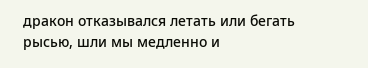дракон отказывался летать или бегать рысью, шли мы медленно и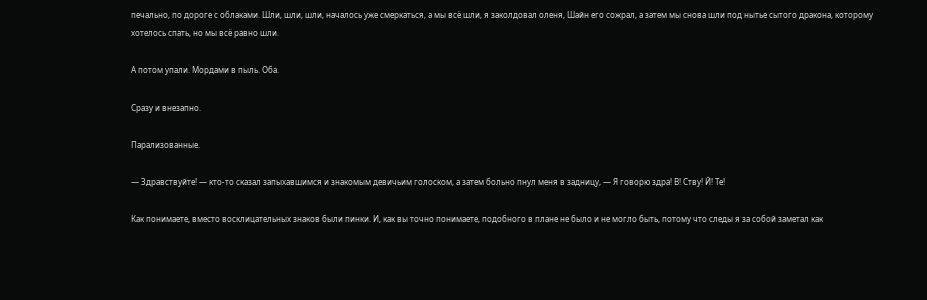печально, по дороге с облаками. Шли, шли, шли, началось уже смеркаться, а мы всё шли, я заколдовал оленя, Шайн его сожрал, а затем мы снова шли под нытье сытого дракона, которому хотелось спать, но мы всё равно шли.

А потом упали. Мордами в пыль. Оба.

Сразу и внезапно.

Парализованные.

— Здравствуйте! — кто-то сказал запыхавшимся и знакомым девичьим голоском, а затем больно пнул меня в задницу, — Я говорю здра! В! Ству! Й! Те!

Как понимаете, вместо восклицательных знаков были пинки. И, как вы точно понимаете, подобного в плане не было и не могло быть, потому что следы я за собой заметал как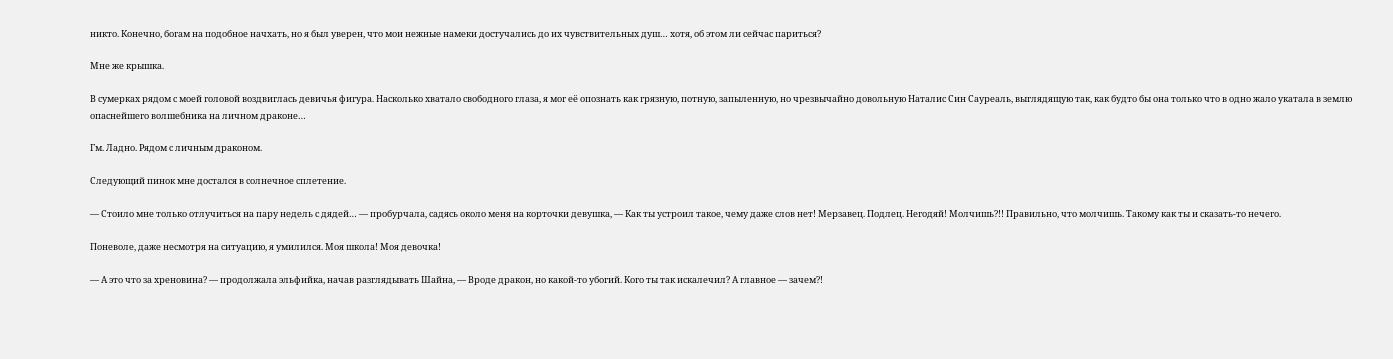никто. Конечно, богам на подобное начхать, но я был уверен, что мои нежные намеки достучались до их чувствительных душ… хотя, об этом ли сейчас париться?

Мне же крышка.

В сумерках рядом с моей головой воздвиглась девичья фигура. Насколько хватало свободного глаза, я мог её опознать как грязную, потную, запыленную, но чрезвычайно довольную Наталис Син Сауреаль, выглядящую так, как будто бы она только что в одно жало укатала в землю опаснейшего волшебника на личном драконе…

Гм. Ладно. Рядом с личным драконом.

Следующий пинок мне достался в солнечное сплетение.

— Стоило мне только отлучиться на пару недель с дядей… — пробурчала, садясь около меня на корточки девушка, — Как ты устроил такое, чему даже слов нет! Мерзавец. Подлец. Негодяй! Молчишь?!! Правильно, что молчишь. Такому как ты и сказать-то нечего.

Поневоле, даже несмотря на ситуацию, я умилился. Моя школа! Моя девочка!

— А это что за хреновина? — продолжала эльфийка, начав разглядывать Шайна, — Вроде дракон, но какой-то убогий. Кого ты так искалечил? А главное — зачем⁈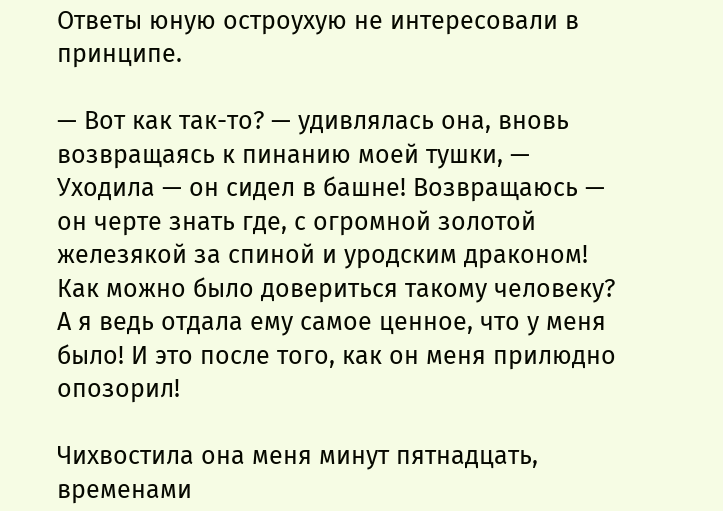Ответы юную остроухую не интересовали в принципе.

— Вот как так-то? — удивлялась она, вновь возвращаясь к пинанию моей тушки, — Уходила — он сидел в башне! Возвращаюсь — он черте знать где, с огромной золотой железякой за спиной и уродским драконом! Как можно было довериться такому человеку? А я ведь отдала ему самое ценное, что у меня было! И это после того, как он меня прилюдно опозорил!

Чихвостила она меня минут пятнадцать, временами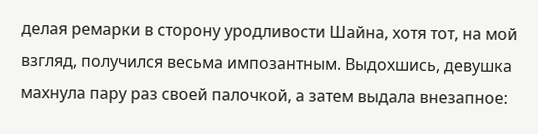делая ремарки в сторону уродливости Шайна, хотя тот, на мой взгляд, получился весьма импозантным. Выдохшись, девушка махнула пару раз своей палочкой, а затем выдала внезапное: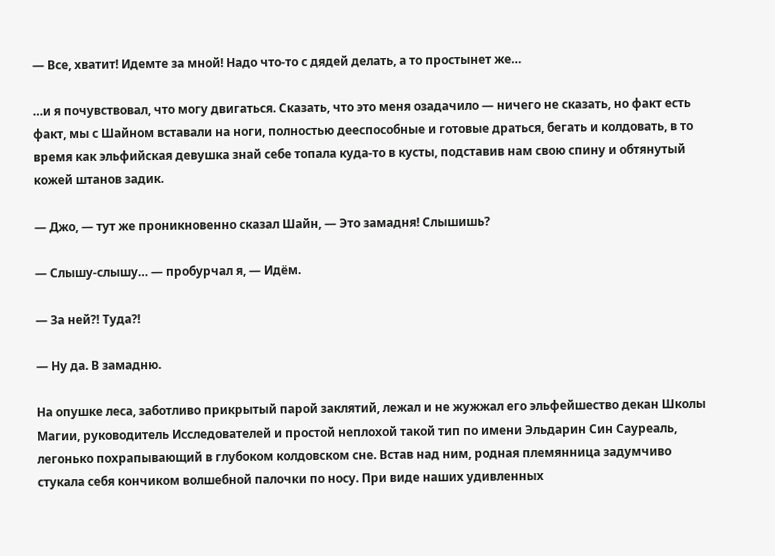— Все, хватит! Идемте за мной! Надо что-то с дядей делать, а то простынет же…

…и я почувствовал, что могу двигаться. Сказать, что это меня озадачило — ничего не сказать, но факт есть факт, мы с Шайном вставали на ноги, полностью дееспособные и готовые драться, бегать и колдовать, в то время как эльфийская девушка знай себе топала куда-то в кусты, подставив нам свою спину и обтянутый кожей штанов задик.

— Джо, — тут же проникновенно сказал Шайн, — Это замадня! Слышишь?

— Слышу-слышу… — пробурчал я, — Идём.

— За ней⁈ Туда⁈

— Ну да. В замадню.

На опушке леса, заботливо прикрытый парой заклятий, лежал и не жужжал его эльфейшество декан Школы Магии, руководитель Исследователей и простой неплохой такой тип по имени Эльдарин Син Сауреаль, легонько похрапывающий в глубоком колдовском сне. Встав над ним, родная племянница задумчиво стукала себя кончиком волшебной палочки по носу. При виде наших удивленных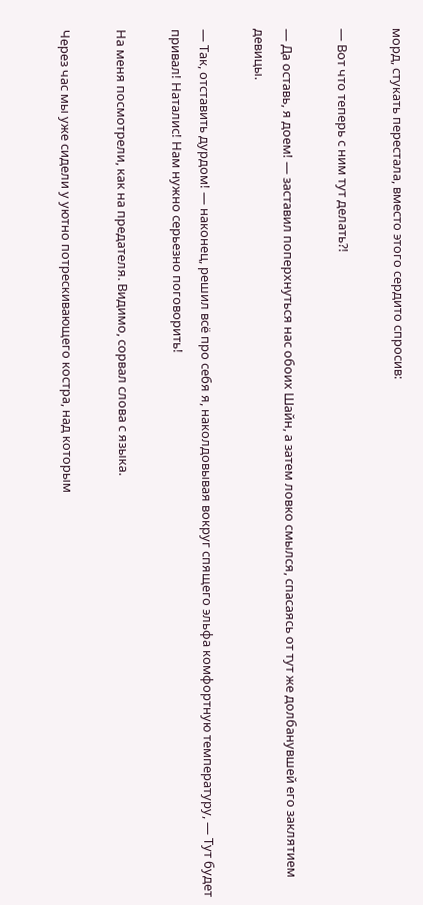морд, стукать перестала, вместо этого сердито спросив:

— Вот что теперь с ним тут делать⁈

— Да оставь, я доем! — заставил поперхнуться нас обоих Шайн, а затем ловко смылся, спасаясь от тут же долбанувшей его заклятием девицы.

— Так, отставить дурдом! — наконец, решил всё про себя я, наколдовывая вокруг спящего эльфа комфортную температуру, — Тут будет привал! Наталис! Нам нужно серьезно поговорить!

На меня посмотрели, как на предателя. Видимо, сорвал слова с языка.

Через час мы уже сидели у уютно потрескивающего костра, над которым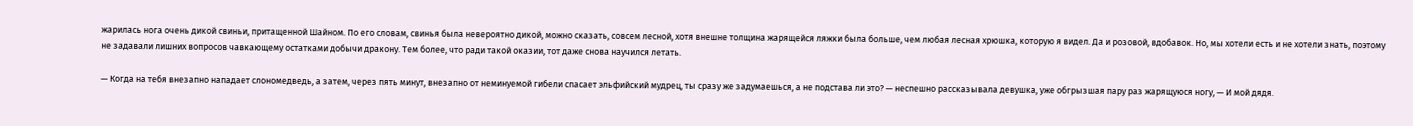жарилась нога очень дикой свиньи, притащенной Шайном. По его словам, свинья была невероятно дикой, можно сказать, совсем лесной, хотя внешне толщина жарящейся ляжки была больше, чем любая лесная хрюшка, которую я видел. Да и розовой, вдобавок. Но, мы хотели есть и не хотели знать, поэтому не задавали лишних вопросов чавкающему остатками добычи дракону. Тем более, что ради такой оказии, тот даже снова научился летать.

— Когда на тебя внезапно нападает слономедведь, а затем, через пять минут, внезапно от неминуемой гибели спасает эльфийский мудрец, ты сразу же задумаешься, а не подстава ли это? — неспешно рассказывала девушка, уже обгрызшая пару раз жарящуюся ногу, — И мой дядя.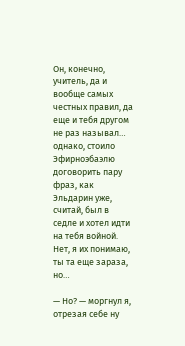Он, конечно, учитель, да и вообще самых честных правил, да еще и тебя другом не раз называл… однако, стоило Эфирноэбаэлю договорить пару фраз, как Эльдарин уже, считай, был в седле и хотел идти на тебя войной. Нет, я их понимаю, ты та еще зараза, но…

— Но? — моргнул я, отрезая себе ну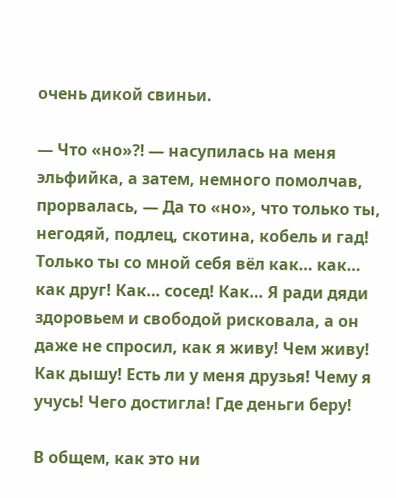очень дикой свиньи.

— Что «но»⁈ — насупилась на меня эльфийка, а затем, немного помолчав, прорвалась, — Да то «но», что только ты, негодяй, подлец, скотина, кобель и гад! Только ты со мной себя вёл как… как… как друг! Как… сосед! Как… Я ради дяди здоровьем и свободой рисковала, а он даже не спросил, как я живу! Чем живу! Как дышу! Есть ли у меня друзья! Чему я учусь! Чего достигла! Где деньги беру!

В общем, как это ни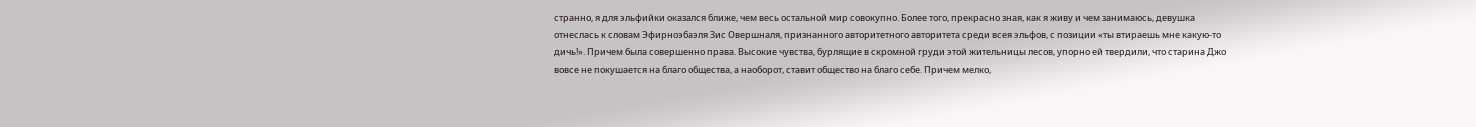странно, я для эльфийки оказался ближе, чем весь остальной мир совокупно. Более того, прекрасно зная, как я живу и чем занимаюсь, девушка отнеслась к словам Эфирноэбаэля Зис Овершналя, признанного авторитетного авторитета среди всея эльфов, с позиции «ты втираешь мне какую-то дичь!». Причем была совершенно права. Высокие чувства, бурлящие в скромной груди этой жительницы лесов, упорно ей твердили, что старина Джо вовсе не покушается на благо общества, а наоборот, ставит общество на благо себе. Причем мелко,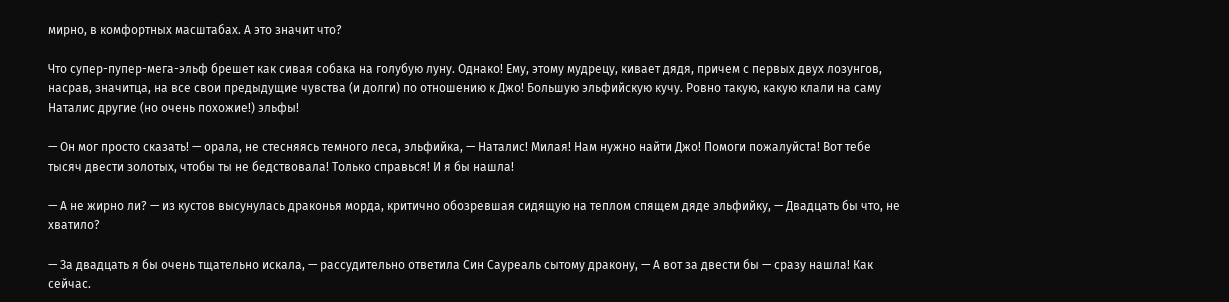мирно, в комфортных масштабах. А это значит что?

Что супер-пупер-мега-эльф брешет как сивая собака на голубую луну. Однако! Ему, этому мудрецу, кивает дядя, причем с первых двух лозунгов, насрав, значитца, на все свои предыдущие чувства (и долги) по отношению к Джо! Большую эльфийскую кучу. Ровно такую, какую клали на саму Наталис другие (но очень похожие!) эльфы!

— Он мог просто сказать! — орала, не стесняясь темного леса, эльфийка, — Наталис! Милая! Нам нужно найти Джо! Помоги пожалуйста! Вот тебе тысяч двести золотых, чтобы ты не бедствовала! Только справься! И я бы нашла!

— А не жирно ли? — из кустов высунулась драконья морда, критично обозревшая сидящую на теплом спящем дяде эльфийку, — Двадцать бы что, не хватило?

— За двадцать я бы очень тщательно искала, — рассудительно ответила Син Сауреаль сытому дракону, — А вот за двести бы — сразу нашла! Как сейчас.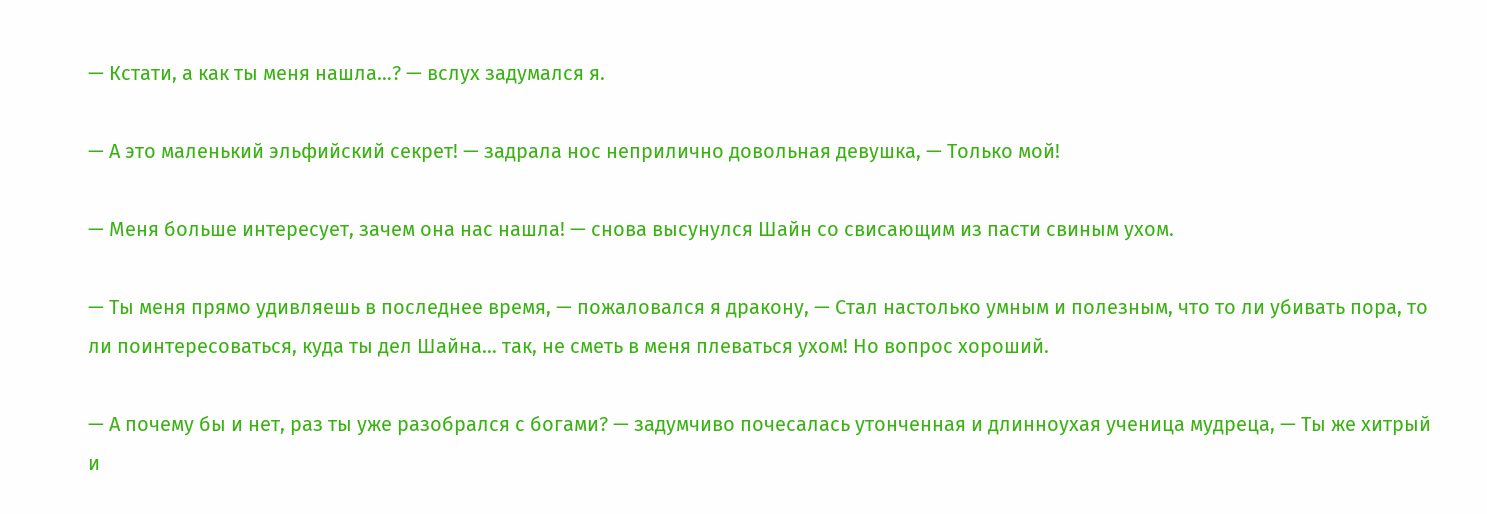— Кстати, а как ты меня нашла…? — вслух задумался я.

— А это маленький эльфийский секрет! — задрала нос неприлично довольная девушка, — Только мой!

— Меня больше интересует, зачем она нас нашла! — снова высунулся Шайн со свисающим из пасти свиным ухом.

— Ты меня прямо удивляешь в последнее время, — пожаловался я дракону, — Стал настолько умным и полезным, что то ли убивать пора, то ли поинтересоваться, куда ты дел Шайна… так, не сметь в меня плеваться ухом! Но вопрос хороший.

— А почему бы и нет, раз ты уже разобрался с богами? — задумчиво почесалась утонченная и длинноухая ученица мудреца, — Ты же хитрый и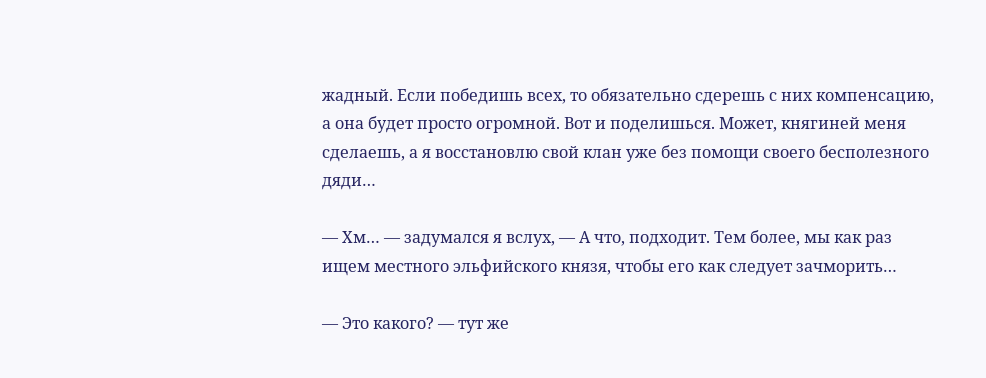жадный. Если победишь всех, то обязательно сдерешь с них компенсацию, а она будет просто огромной. Вот и поделишься. Может, княгиней меня сделаешь, а я восстановлю свой клан уже без помощи своего бесполезного дяди…

— Хм… — задумался я вслух, — А что, подходит. Тем более, мы как раз ищем местного эльфийского князя, чтобы его как следует зачморить…

— Это какого? — тут же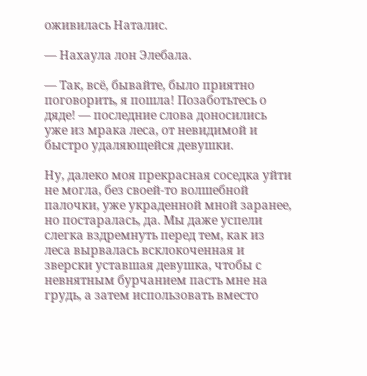оживилась Наталис.

— Нахаула лон Элебала.

— Так, всё, бывайте, было приятно поговорить, я пошла! Позаботьтесь о дяде! — последние слова доносились уже из мрака леса, от невидимой и быстро удаляющейся девушки.

Ну, далеко моя прекрасная соседка уйти не могла, без своей-то волшебной палочки, уже украденной мной заранее, но постаралась, да. Мы даже успели слегка вздремнуть перед тем, как из леса вырвалась всклокоченная и зверски уставшая девушка, чтобы с невнятным бурчанием пасть мне на грудь, а затем использовать вместо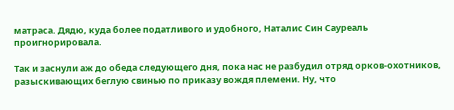матраса. Дядю, куда более податливого и удобного, Наталис Син Сауреаль проигнорировала.

Так и заснули аж до обеда следующего дня, пока нас не разбудил отряд орков-охотников, разыскивающих беглую свинью по приказу вождя племени. Ну, что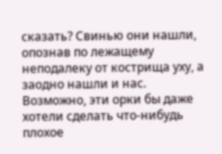сказать? Свинью они нашли, опознав по лежащему неподалеку от кострища уху, а заодно нашли и нас. Возможно, эти орки бы даже хотели сделать что-нибудь плохое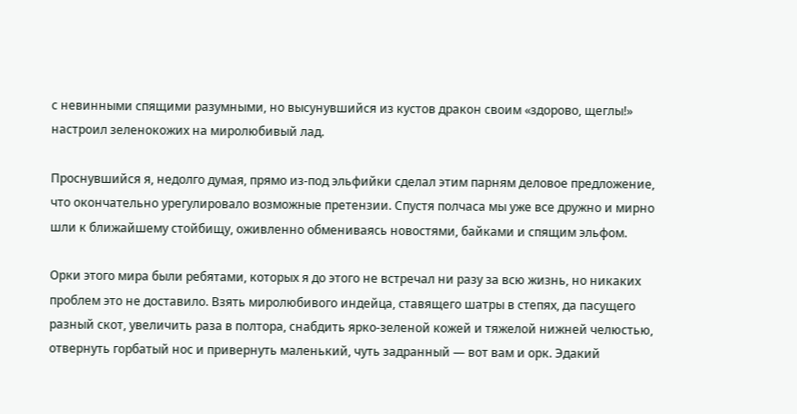с невинными спящими разумными, но высунувшийся из кустов дракон своим «здорово, щеглы!» настроил зеленокожих на миролюбивый лад.

Проснувшийся я, недолго думая, прямо из-под эльфийки сделал этим парням деловое предложение, что окончательно урегулировало возможные претензии. Спустя полчаса мы уже все дружно и мирно шли к ближайшему стойбищу, оживленно обмениваясь новостями, байками и спящим эльфом.

Орки этого мира были ребятами, которых я до этого не встречал ни разу за всю жизнь, но никаких проблем это не доставило. Взять миролюбивого индейца, ставящего шатры в степях, да пасущего разный скот, увеличить раза в полтора, снабдить ярко-зеленой кожей и тяжелой нижней челюстью, отвернуть горбатый нос и привернуть маленький, чуть задранный — вот вам и орк. Эдакий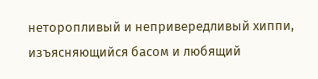неторопливый и непривередливый хиппи, изъясняющийся басом и любящий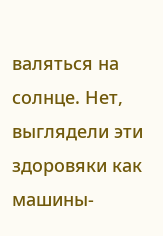валяться на солнце. Нет, выглядели эти здоровяки как машины-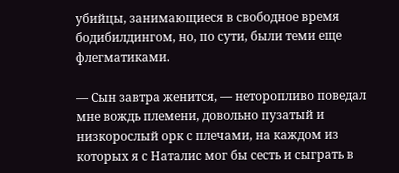убийцы, занимающиеся в свободное время бодибилдингом, но, по сути, были теми еще флегматиками.

— Сын завтра женится, — неторопливо поведал мне вождь племени, довольно пузатый и низкорослый орк с плечами, на каждом из которых я с Наталис мог бы сесть и сыграть в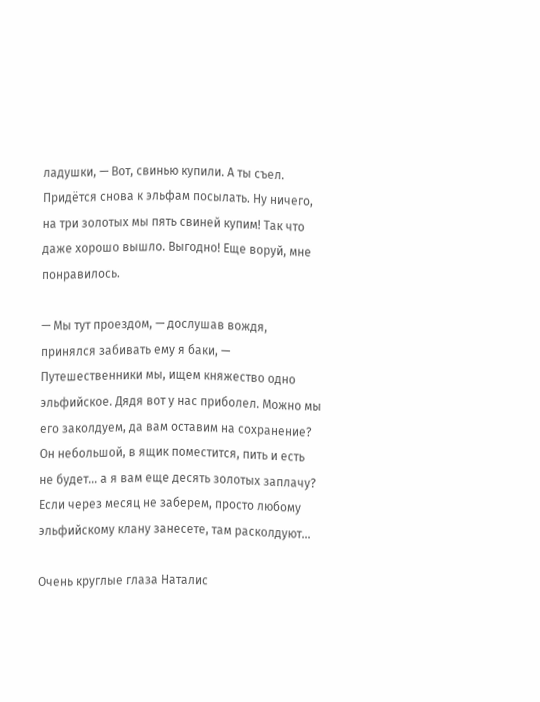ладушки, — Вот, свинью купили. А ты съел. Придётся снова к эльфам посылать. Ну ничего, на три золотых мы пять свиней купим! Так что даже хорошо вышло. Выгодно! Еще воруй, мне понравилось.

— Мы тут проездом, — дослушав вождя, принялся забивать ему я баки, — Путешественники мы, ищем княжество одно эльфийское. Дядя вот у нас приболел. Можно мы его заколдуем, да вам оставим на сохранение? Он небольшой, в ящик поместится, пить и есть не будет… а я вам еще десять золотых заплачу? Если через месяц не заберем, просто любому эльфийскому клану занесете, там расколдуют…

Очень круглые глаза Наталис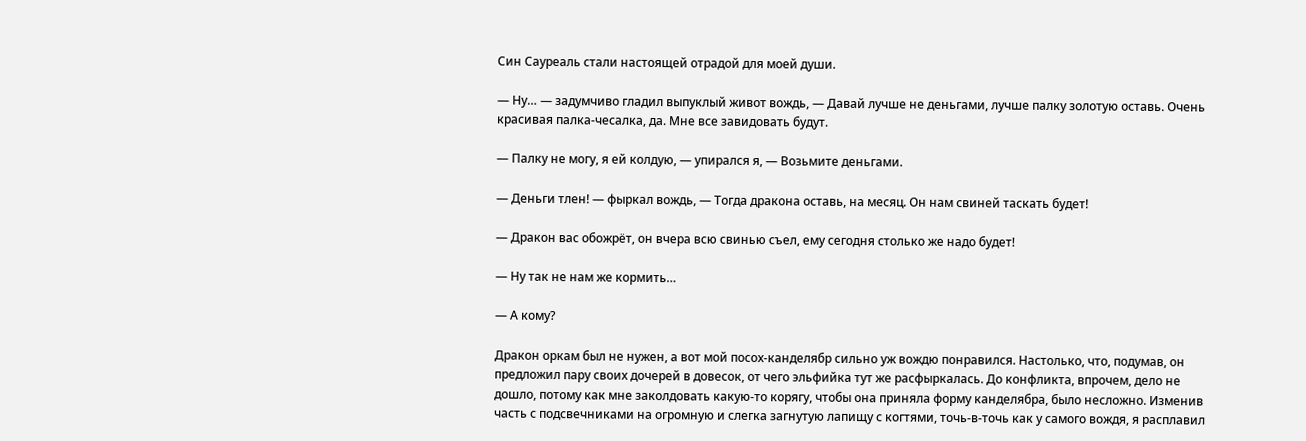Син Сауреаль стали настоящей отрадой для моей души.

— Ну… — задумчиво гладил выпуклый живот вождь, — Давай лучше не деньгами, лучше палку золотую оставь. Очень красивая палка-чесалка, да. Мне все завидовать будут.

— Палку не могу, я ей колдую, — упирался я, — Возьмите деньгами.

— Деньги тлен! — фыркал вождь, — Тогда дракона оставь, на месяц. Он нам свиней таскать будет!

— Дракон вас обожрёт, он вчера всю свинью съел, ему сегодня столько же надо будет!

— Ну так не нам же кормить…

— А кому?

Дракон оркам был не нужен, а вот мой посох-канделябр сильно уж вождю понравился. Настолько, что, подумав, он предложил пару своих дочерей в довесок, от чего эльфийка тут же расфыркалась. До конфликта, впрочем, дело не дошло, потому как мне заколдовать какую-то корягу, чтобы она приняла форму канделябра, было несложно. Изменив часть с подсвечниками на огромную и слегка загнутую лапищу с когтями, точь-в-точь как у самого вождя, я расплавил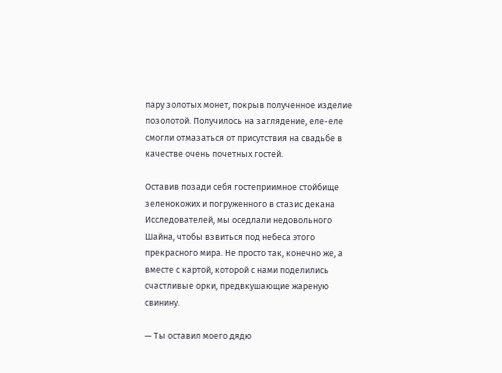пару золотых монет, покрыв полученное изделие позолотой. Получилось на заглядение, еле-еле смогли отмазаться от присутствия на свадьбе в качестве очень почетных гостей.

Оставив позади себя гостеприимное стойбище зеленокожих и погруженного в стазис декана Исследователей, мы оседлали недовольного Шайна, чтобы взвиться под небеса этого прекрасного мира. Не просто так, конечно же, а вместе с картой, которой с нами поделились счастливые орки, предвкушающие жареную свинину.

— Ты оставил моего дядю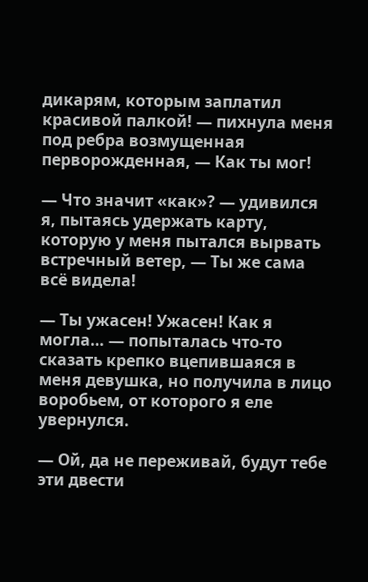дикарям, которым заплатил красивой палкой! — пихнула меня под ребра возмущенная перворожденная, — Как ты мог!

— Что значит «как»? — удивился я, пытаясь удержать карту, которую у меня пытался вырвать встречный ветер, — Ты же сама всё видела!

— Ты ужасен! Ужасен! Как я могла… — попыталась что-то сказать крепко вцепившаяся в меня девушка, но получила в лицо воробьем, от которого я еле увернулся.

— Ой, да не переживай, будут тебе эти двести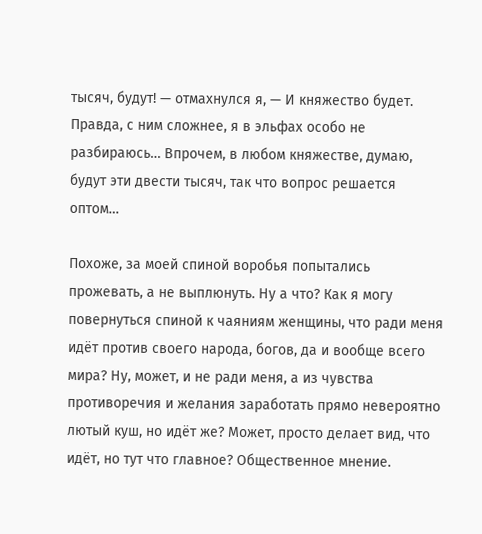тысяч, будут! — отмахнулся я, — И княжество будет. Правда, с ним сложнее, я в эльфах особо не разбираюсь… Впрочем, в любом княжестве, думаю, будут эти двести тысяч, так что вопрос решается оптом…

Похоже, за моей спиной воробья попытались прожевать, а не выплюнуть. Ну а что? Как я могу повернуться спиной к чаяниям женщины, что ради меня идёт против своего народа, богов, да и вообще всего мира? Ну, может, и не ради меня, а из чувства противоречия и желания заработать прямо невероятно лютый куш, но идёт же? Может, просто делает вид, что идёт, но тут что главное? Общественное мнение.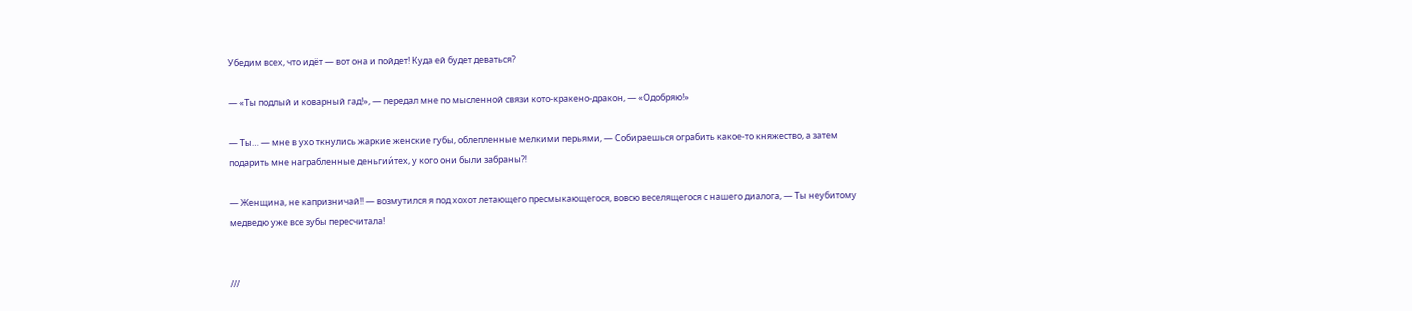Убедим всех, что идёт — вот она и пойдет! Куда ей будет деваться?

— «Ты подлый и коварный гад!», — передал мне по мысленной связи кото-кракено-дракон, — «Одобряю!»

— Ты… — мне в ухо ткнулись жаркие женские губы, облепленные мелкими перьями, — Собираешься ограбить какое-то княжество, а затем подарить мне награбленные деньгии́тех, у кого они были забраны⁈

— Женщина, не капризничай!! — возмутился я под хохот летающего пресмыкающегося, вовсю веселящегося с нашего диалога, — Ты неубитому медведю уже все зубы пересчитала!


///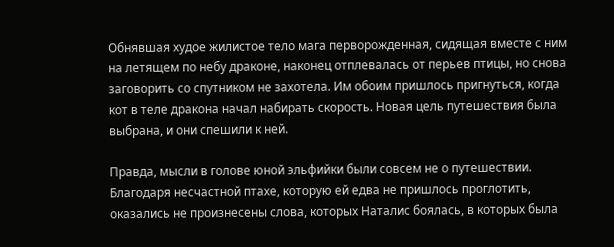Обнявшая худое жилистое тело мага перворожденная, сидящая вместе с ним на летящем по небу драконе, наконец отплевалась от перьев птицы, но снова заговорить со спутником не захотела. Им обоим пришлось пригнуться, когда кот в теле дракона начал набирать скорость. Новая цель путешествия была выбрана, и они спешили к ней.

Правда, мысли в голове юной эльфийки были совсем не о путешествии. Благодаря несчастной птахе, которую ей едва не пришлось проглотить, оказались не произнесены слова, которых Наталис боялась, в которых была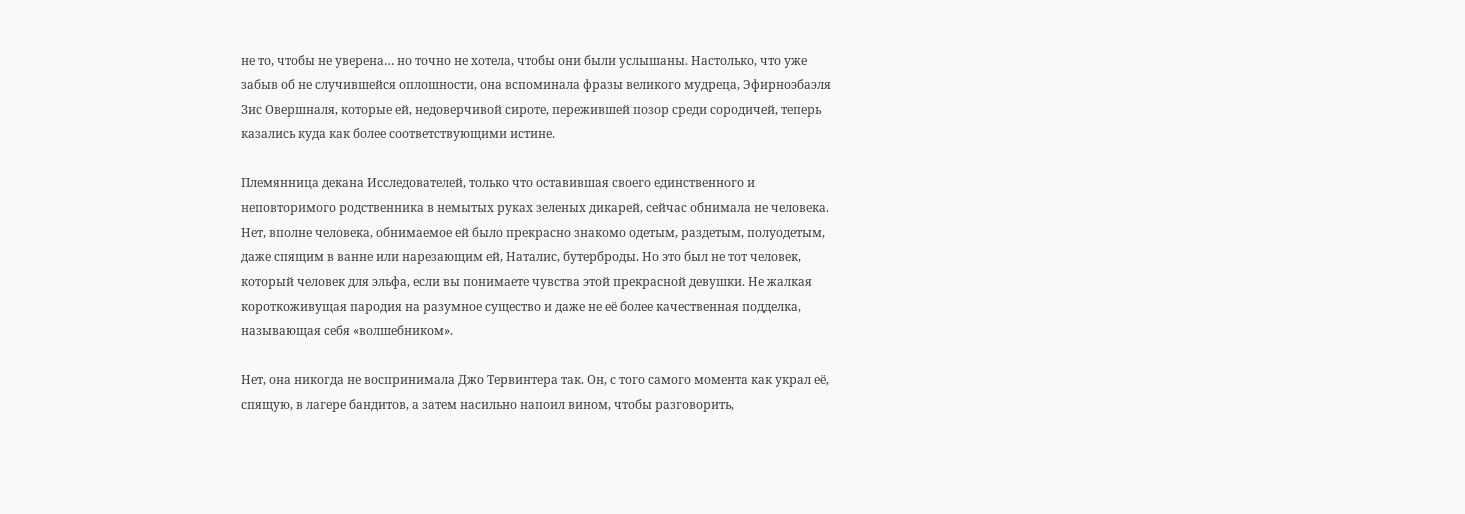не то, чтобы не уверена… но точно не хотела, чтобы они были услышаны. Настолько, что уже забыв об не случившейся оплошности, она вспоминала фразы великого мудреца, Эфирноэбаэля Зис Овершналя, которые ей, недоверчивой сироте, пережившей позор среди сородичей, теперь казались куда как более соответствующими истине.

Племянница декана Исследователей, только что оставившая своего единственного и неповторимого родственника в немытых руках зеленых дикарей, сейчас обнимала не человека. Нет, вполне человека, обнимаемое ей было прекрасно знакомо одетым, раздетым, полуодетым, даже спящим в ванне или нарезающим ей, Наталис, бутерброды. Но это был не тот человек, который человек для эльфа, если вы понимаете чувства этой прекрасной девушки. Не жалкая короткоживущая пародия на разумное существо и даже не её более качественная подделка, называющая себя «волшебником».

Нет, она никогда не воспринимала Джо Тервинтера так. Он, с того самого момента как украл её, спящую, в лагере бандитов, а затем насильно напоил вином, чтобы разговорить,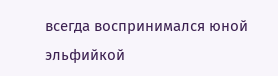всегда воспринимался юной эльфийкой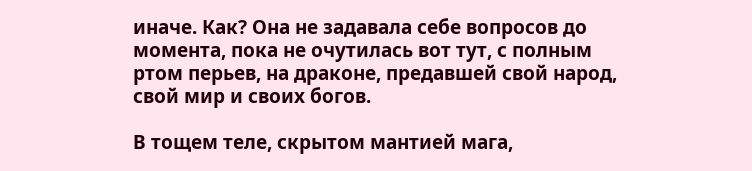иначе. Как? Она не задавала себе вопросов до момента, пока не очутилась вот тут, с полным ртом перьев, на драконе, предавшей свой народ, свой мир и своих богов.

В тощем теле, скрытом мантией мага,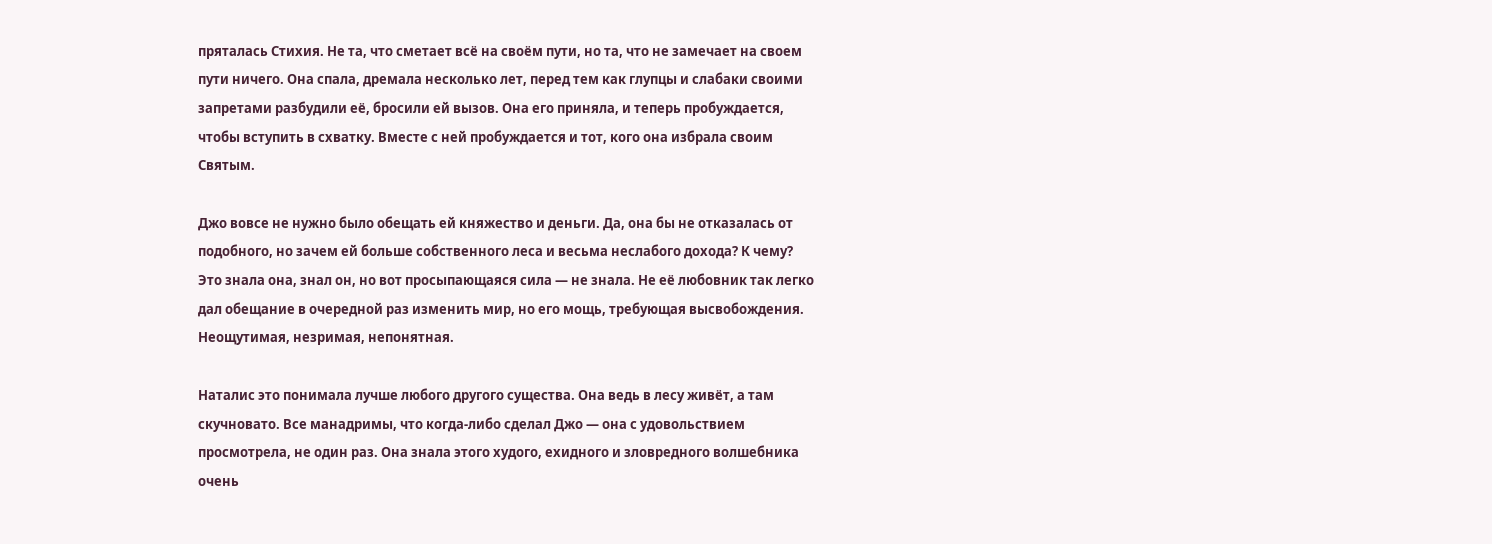пряталась Стихия. Не та, что сметает всё на своём пути, но та, что не замечает на своем пути ничего. Она спала, дремала несколько лет, перед тем как глупцы и слабаки своими запретами разбудили её, бросили ей вызов. Она его приняла, и теперь пробуждается, чтобы вступить в схватку. Вместе с ней пробуждается и тот, кого она избрала своим Святым.

Джо вовсе не нужно было обещать ей княжество и деньги. Да, она бы не отказалась от подобного, но зачем ей больше собственного леса и весьма неслабого дохода? К чему? Это знала она, знал он, но вот просыпающаяся сила — не знала. Не её любовник так легко дал обещание в очередной раз изменить мир, но его мощь, требующая высвобождения. Неощутимая, незримая, непонятная.

Наталис это понимала лучше любого другого существа. Она ведь в лесу живёт, а там скучновато. Все манадримы, что когда-либо сделал Джо — она с удовольствием просмотрела, не один раз. Она знала этого худого, ехидного и зловредного волшебника очень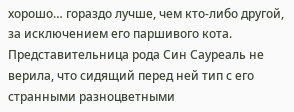хорошо… гораздо лучше, чем кто-либо другой, за исключением его паршивого кота. Представительница рода Син Сауреаль не верила, что сидящий перед ней тип с его странными разноцветными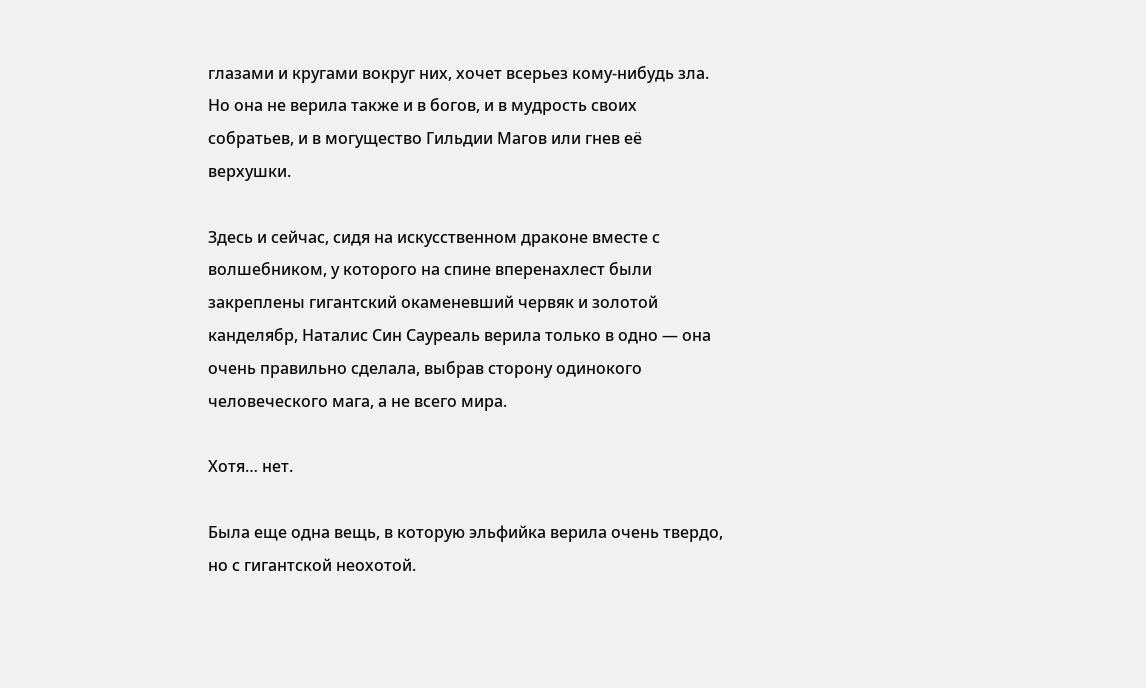глазами и кругами вокруг них, хочет всерьез кому-нибудь зла. Но она не верила также и в богов, и в мудрость своих собратьев, и в могущество Гильдии Магов или гнев её верхушки.

Здесь и сейчас, сидя на искусственном драконе вместе с волшебником, у которого на спине вперенахлест были закреплены гигантский окаменевший червяк и золотой канделябр, Наталис Син Сауреаль верила только в одно — она очень правильно сделала, выбрав сторону одинокого человеческого мага, а не всего мира.

Хотя… нет.

Была еще одна вещь, в которую эльфийка верила очень твердо, но с гигантской неохотой.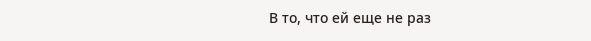В то, что ей еще не раз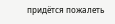придётся пожалеть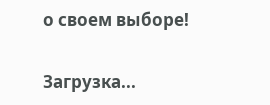о своем выборе!

Загрузка...